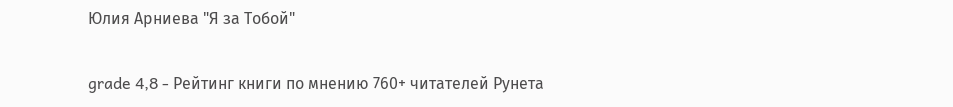Юлия Арниева "Я за Тобой"

grade 4,8 - Рейтинг книги по мнению 760+ читателей Рунета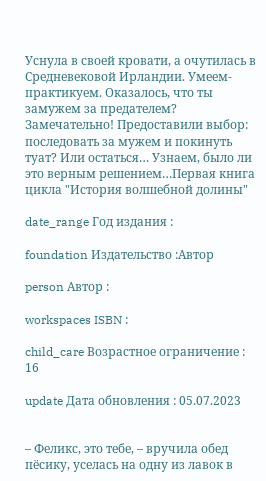Уснула в своей кровати, а очутилась в Средневековой Ирландии. Умеем-практикуем. Оказалось, что ты замужем за предателем? Замечательно! Предоставили выбор: последовать за мужем и покинуть туат? Или остаться… Узнаем, было ли это верным решением…Первая книга цикла "История волшебной долины"

date_range Год издания :

foundation Издательство :Автор

person Автор :

workspaces ISBN :

child_care Возрастное ограничение : 16

update Дата обновления : 05.07.2023


– Феликс, это тебе, – вручила обед пёсику, уселась на одну из лавок в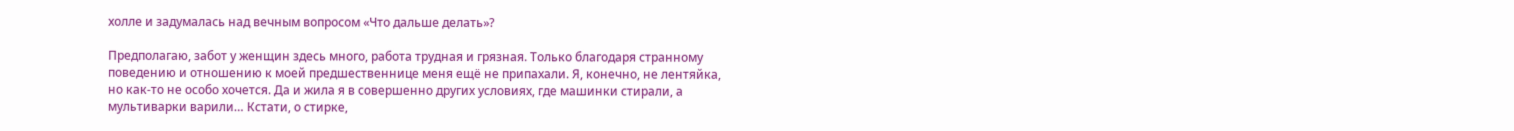холле и задумалась над вечным вопросом «Что дальше делать»?

Предполагаю, забот у женщин здесь много, работа трудная и грязная. Только благодаря странному поведению и отношению к моей предшественнице меня ещё не припахали. Я, конечно, не лентяйка, но как-то не особо хочется. Да и жила я в совершенно других условиях, где машинки стирали, а мультиварки варили… Кстати, о стирке,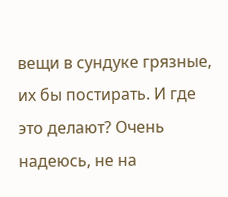вещи в сундуке грязные, их бы постирать. И где это делают? Очень надеюсь, не на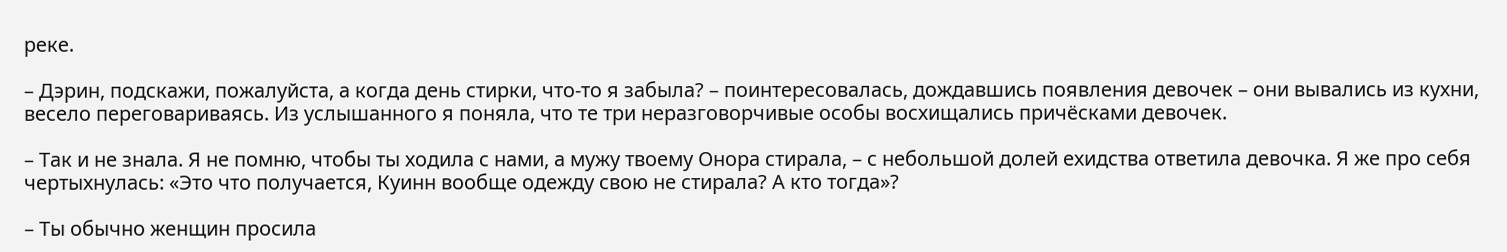реке.

– Дэрин, подскажи, пожалуйста, а когда день стирки, что-то я забыла? – поинтересовалась, дождавшись появления девочек – они вывались из кухни, весело переговариваясь. Из услышанного я поняла, что те три неразговорчивые особы восхищались причёсками девочек.

– Так и не знала. Я не помню, чтобы ты ходила с нами, а мужу твоему Онора стирала, – с небольшой долей ехидства ответила девочка. Я же про себя чертыхнулась: «Это что получается, Куинн вообще одежду свою не стирала? А кто тогда»?

– Ты обычно женщин просила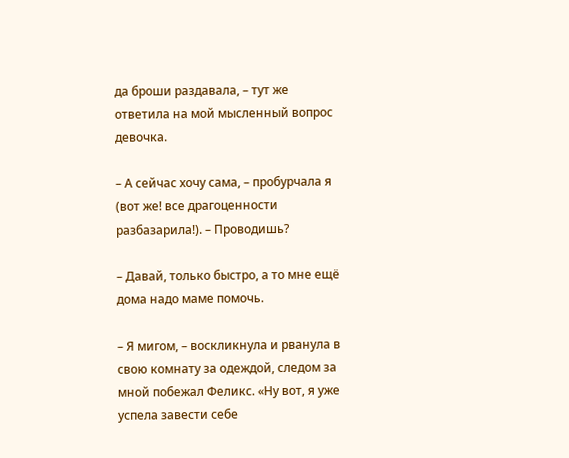да броши раздавала, – тут же ответила на мой мысленный вопрос девочка.

– А сейчас хочу сама, – пробурчала я (вот же! все драгоценности разбазарила!). – Проводишь?

– Давай, только быстро, а то мне ещё дома надо маме помочь.

– Я мигом, – воскликнула и рванула в свою комнату за одеждой, следом за мной побежал Феликс. «Ну вот, я уже успела завести себе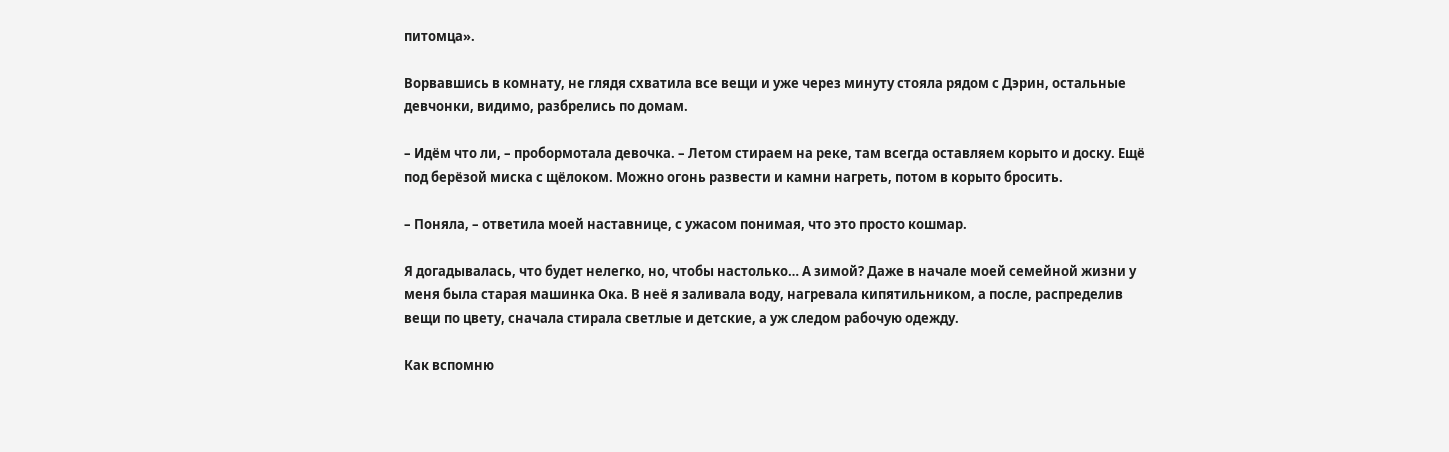питомца».

Ворвавшись в комнату, не глядя схватила все вещи и уже через минуту стояла рядом с Дэрин, остальные девчонки, видимо, разбрелись по домам.

– Идём что ли, – пробормотала девочка. – Летом стираем на реке, там всегда оставляем корыто и доску. Ещё под берёзой миска с щёлоком. Можно огонь развести и камни нагреть, потом в корыто бросить.

– Поняла, – ответила моей наставнице, с ужасом понимая, что это просто кошмар.

Я догадывалась, что будет нелегко, но, чтобы настолько… А зимой? Даже в начале моей семейной жизни у меня была старая машинка Ока. В неё я заливала воду, нагревала кипятильником, а после, распределив вещи по цвету, сначала стирала светлые и детские, а уж следом рабочую одежду.

Как вспомню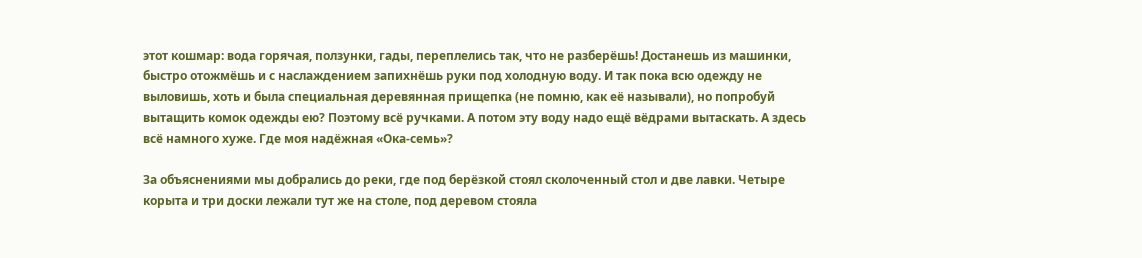этот кошмар: вода горячая, ползунки, гады, переплелись так, что не разберёшь! Достанешь из машинки, быстро отожмёшь и с наслаждением запихнёшь руки под холодную воду. И так пока всю одежду не выловишь, хоть и была специальная деревянная прищепка (не помню, как её называли), но попробуй вытащить комок одежды ею? Поэтому всё ручками. А потом эту воду надо ещё вёдрами вытаскать. А здесь всё намного хуже. Где моя надёжная «Ока-семь»?

За объяснениями мы добрались до реки, где под берёзкой стоял сколоченный стол и две лавки. Четыре корыта и три доски лежали тут же на столе, под деревом стояла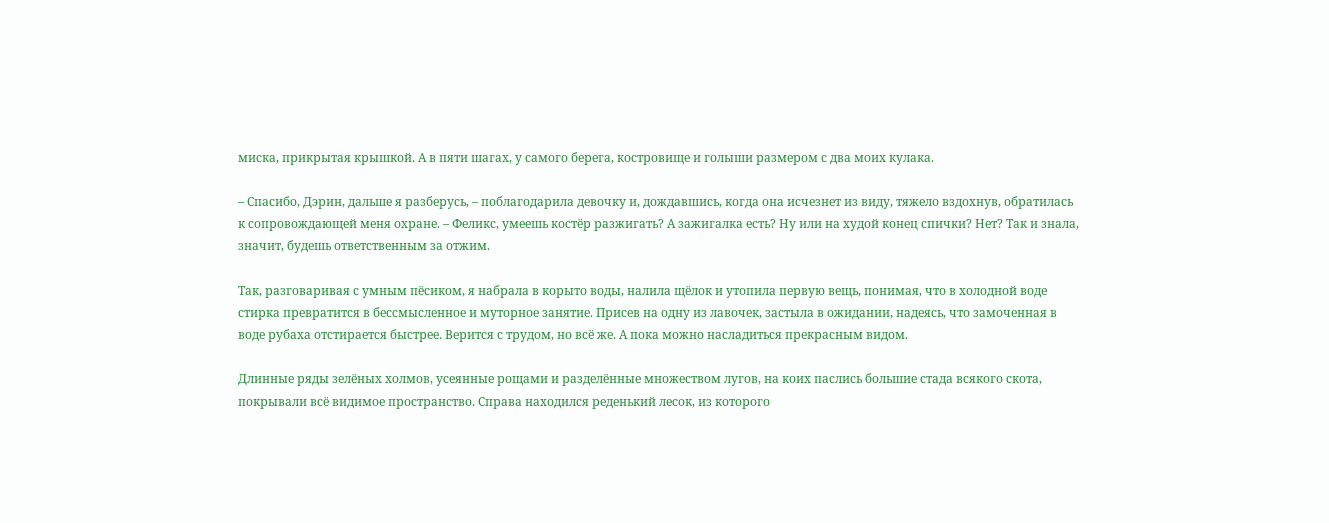миска, прикрытая крышкой. А в пяти шагах, у самого берега, костровище и голыши размером с два моих кулака.

– Спасибо, Дэрин, дальше я разберусь, – поблагодарила девочку и, дождавшись, когда она исчезнет из виду, тяжело вздохнув, обратилась к сопровождающей меня охране. – Феликс, умеешь костёр разжигать? А зажигалка есть? Ну или на худой конец спички? Нет? Так и знала, значит, будешь ответственным за отжим.

Так, разговаривая с умным пёсиком, я набрала в корыто воды, налила щёлок и утопила первую вещь, понимая, что в холодной воде стирка превратится в бессмысленное и муторное занятие. Присев на одну из лавочек, застыла в ожидании, надеясь, что замоченная в воде рубаха отстирается быстрее. Верится с трудом, но всё же. А пока можно насладиться прекрасным видом.

Длинные ряды зелёных холмов, усеянные рощами и разделённые множеством лугов, на коих паслись большие стада всякого скота, покрывали всё видимое пространство. Справа находился реденький лесок, из которого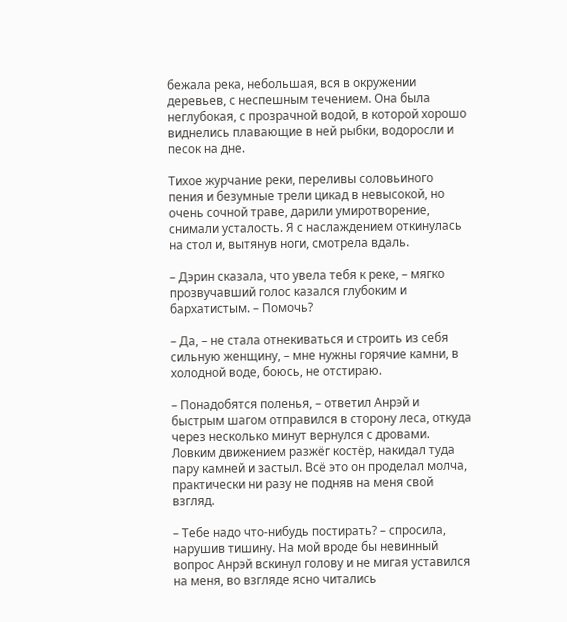бежала река, небольшая, вся в окружении деревьев, с неспешным течением. Она была неглубокая, с прозрачной водой, в которой хорошо виднелись плавающие в ней рыбки, водоросли и песок на дне.

Тихое журчание реки, переливы соловьиного пения и безумные трели цикад в невысокой, но очень сочной траве, дарили умиротворение, снимали усталость. Я с наслаждением откинулась на стол и, вытянув ноги, смотрела вдаль.

– Дэрин сказала, что увела тебя к реке, – мягко прозвучавший голос казался глубоким и бархатистым. – Помочь?

– Да, – не стала отнекиваться и строить из себя сильную женщину, – мне нужны горячие камни, в холодной воде, боюсь, не отстираю.

– Понадобятся поленья, – ответил Анрэй и быстрым шагом отправился в сторону леса, откуда через несколько минут вернулся с дровами. Ловким движением разжёг костёр, накидал туда пару камней и застыл. Всё это он проделал молча, практически ни разу не подняв на меня свой взгляд.

– Тебе надо что-нибудь постирать? – спросила, нарушив тишину. На мой вроде бы невинный вопрос Анрэй вскинул голову и не мигая уставился на меня, во взгляде ясно читались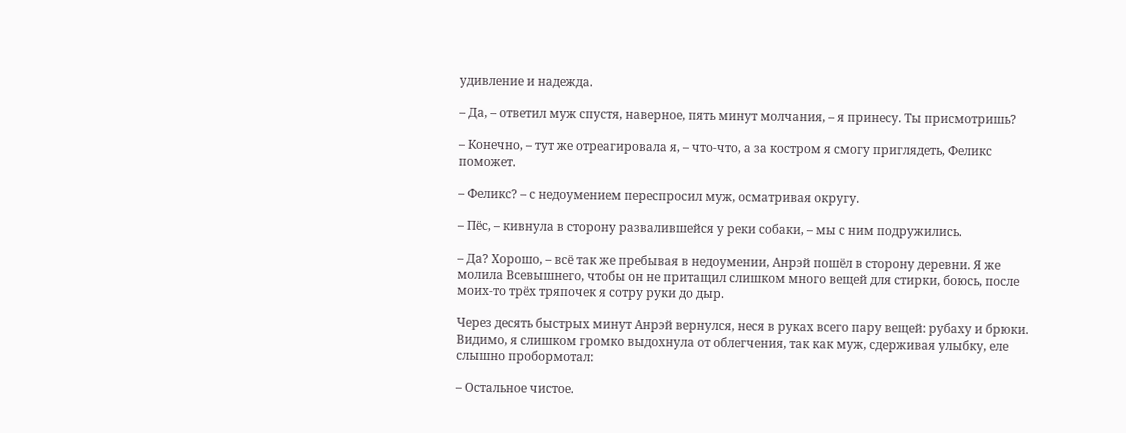удивление и надежда.

– Да, – ответил муж спустя, наверное, пять минут молчания, – я принесу. Ты присмотришь?

– Конечно, – тут же отреагировала я, – что-что, а за костром я смогу приглядеть, Феликс поможет.

– Феликс? – с недоумением переспросил муж, осматривая округу.

– Пёс, – кивнула в сторону развалившейся у реки собаки, – мы с ним подружились.

– Да? Хорошо, – всё так же пребывая в недоумении, Анрэй пошёл в сторону деревни. Я же молила Всевышнего, чтобы он не притащил слишком много вещей для стирки, боюсь, после моих-то трёх тряпочек я сотру руки до дыр.

Через десять быстрых минут Анрэй вернулся, неся в руках всего пару вещей: рубаху и брюки. Видимо, я слишком громко выдохнула от облегчения, так как муж, сдерживая улыбку, еле слышно пробормотал:

– Остальное чистое.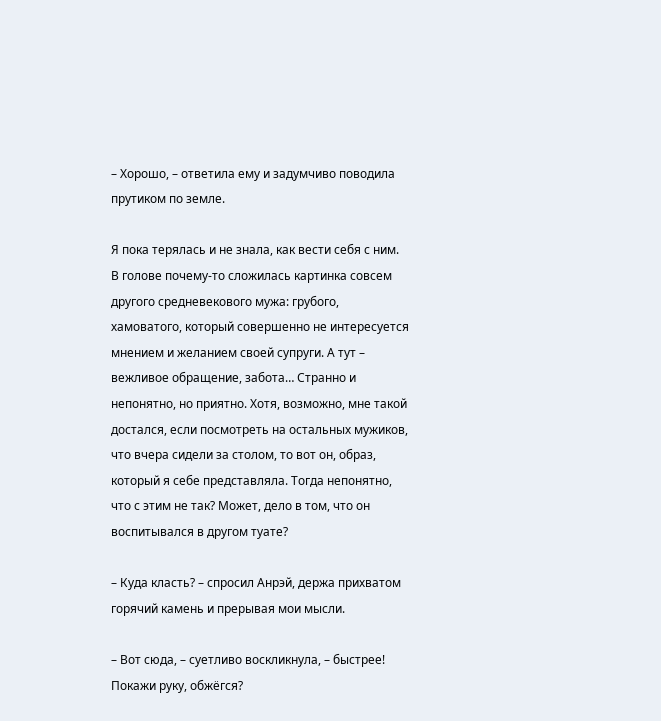– Хорошо, – ответила ему и задумчиво поводила прутиком по земле.

Я пока терялась и не знала, как вести себя с ним. В голове почему-то сложилась картинка совсем другого средневекового мужа: грубого, хамоватого, который совершенно не интересуется мнением и желанием своей супруги. А тут – вежливое обращение, забота… Странно и непонятно, но приятно. Хотя, возможно, мне такой достался, если посмотреть на остальных мужиков, что вчера сидели за столом, то вот он, образ, который я себе представляла. Тогда непонятно, что с этим не так? Может, дело в том, что он воспитывался в другом туате?

– Куда класть? – спросил Анрэй, держа прихватом горячий камень и прерывая мои мысли.

– Вот сюда, – суетливо воскликнула, – быстрее! Покажи руку, обжёгся?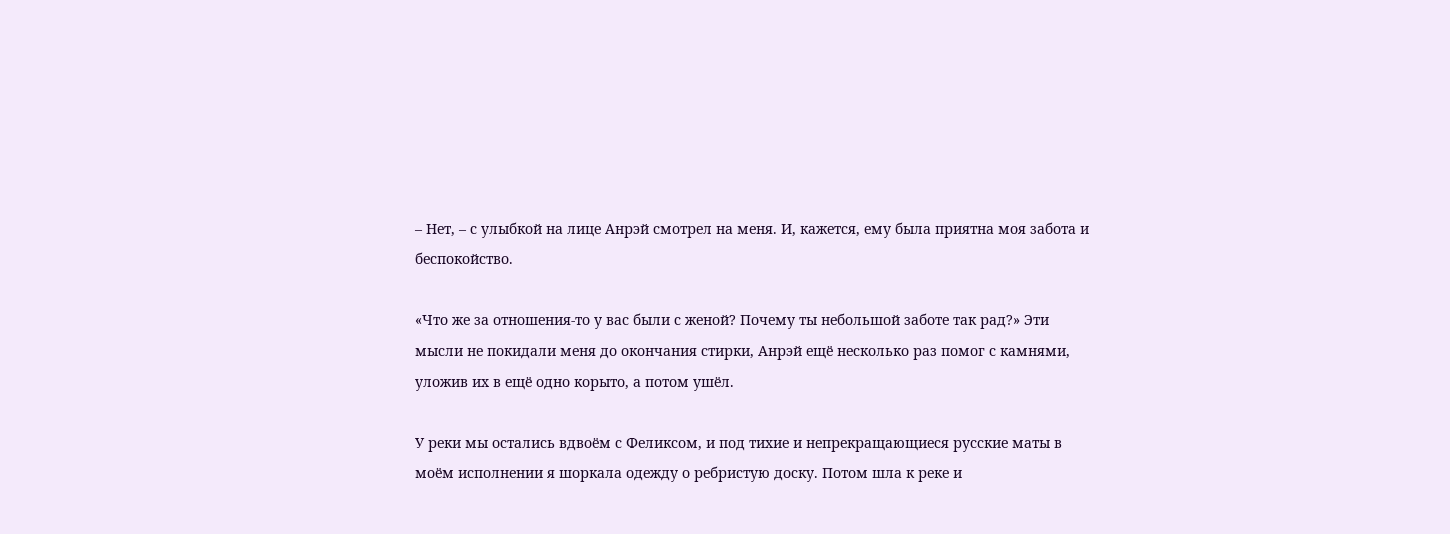– Нет, – с улыбкой на лице Анрэй смотрел на меня. И, кажется, ему была приятна моя забота и беспокойство.

«Что же за отношения-то у вас были с женой? Почему ты небольшой заботе так рад?» Эти мысли не покидали меня до окончания стирки, Анрэй ещё несколько раз помог с камнями, уложив их в ещё одно корыто, а потом ушёл.

У реки мы остались вдвоём с Феликсом, и под тихие и непрекращающиеся русские маты в моём исполнении я шоркала одежду о ребристую доску. Потом шла к реке и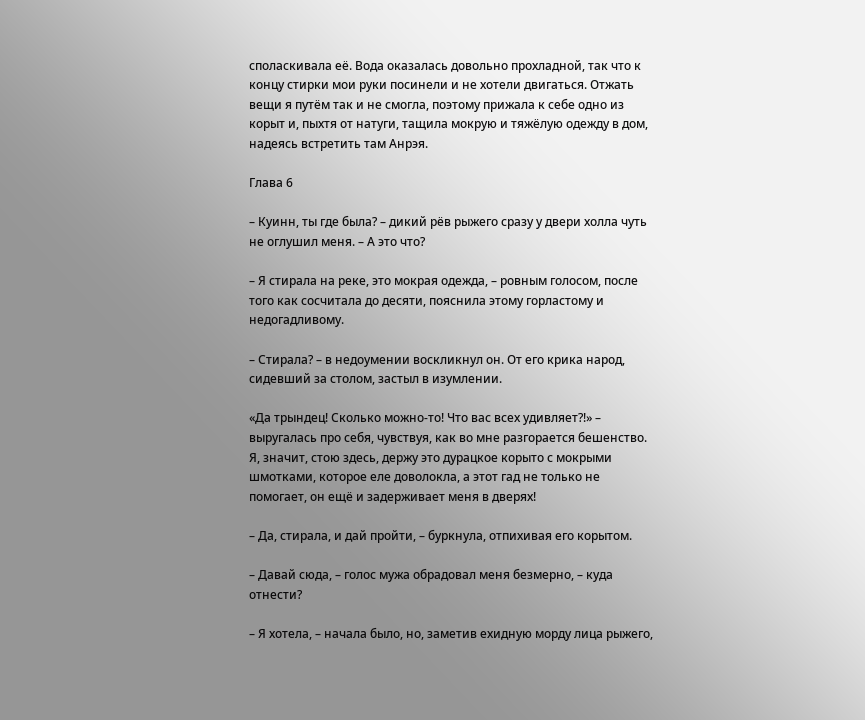споласкивала её. Вода оказалась довольно прохладной, так что к концу стирки мои руки посинели и не хотели двигаться. Отжать вещи я путём так и не смогла, поэтому прижала к себе одно из корыт и, пыхтя от натуги, тащила мокрую и тяжёлую одежду в дом, надеясь встретить там Анрэя.

Глава 6

– Куинн, ты где была? – дикий рёв рыжего сразу у двери холла чуть не оглушил меня. – А это что?

– Я стирала на реке, это мокрая одежда, – ровным голосом, после того как сосчитала до десяти, пояснила этому горластому и недогадливому.

– Стирала? – в недоумении воскликнул он. От его крика народ, сидевший за столом, застыл в изумлении.

«Да трындец! Сколько можно-то! Что вас всех удивляет?!» – выругалась про себя, чувствуя, как во мне разгорается бешенство. Я, значит, стою здесь, держу это дурацкое корыто с мокрыми шмотками, которое еле доволокла, а этот гад не только не помогает, он ещё и задерживает меня в дверях!

– Да, стирала, и дай пройти, – буркнула, отпихивая его корытом.

– Давай сюда, – голос мужа обрадовал меня безмерно, – куда отнести?

– Я хотела, – начала было, но, заметив ехидную морду лица рыжего,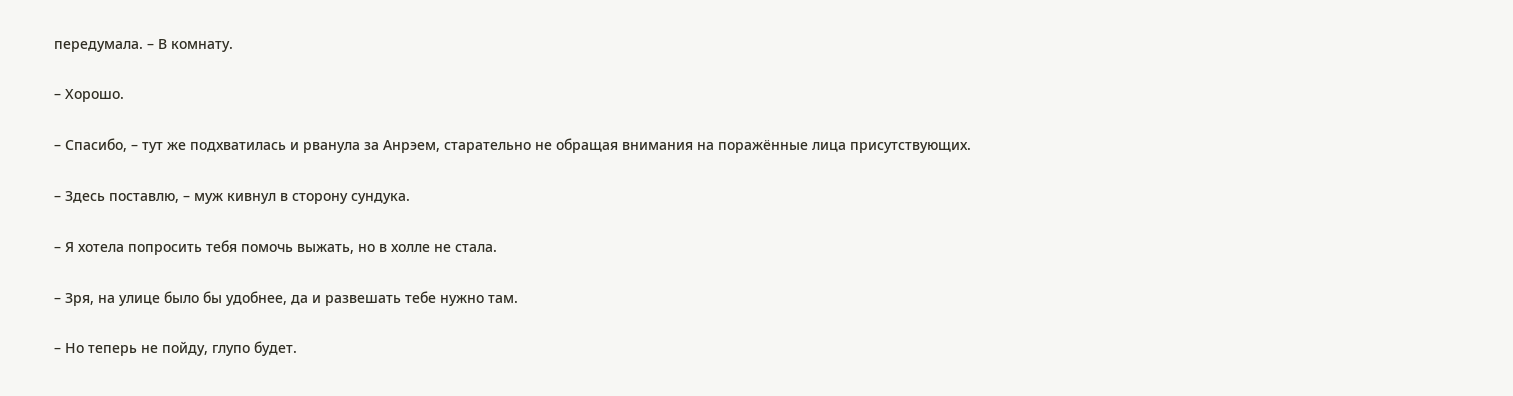передумала. – В комнату.

– Хорошо.

– Спасибо, – тут же подхватилась и рванула за Анрэем, старательно не обращая внимания на поражённые лица присутствующих.

– Здесь поставлю, – муж кивнул в сторону сундука.

– Я хотела попросить тебя помочь выжать, но в холле не стала.

– Зря, на улице было бы удобнее, да и развешать тебе нужно там.

– Но теперь не пойду, глупо будет.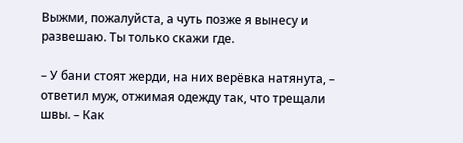Выжми, пожалуйста, а чуть позже я вынесу и развешаю. Ты только скажи где.

– У бани стоят жерди, на них верёвка натянута, – ответил муж, отжимая одежду так, что трещали швы. – Как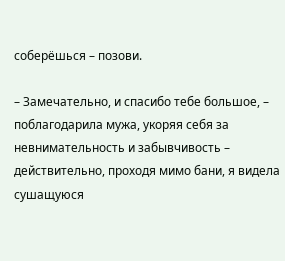соберёшься – позови.

– Замечательно, и спасибо тебе большое, – поблагодарила мужа, укоряя себя за невнимательность и забывчивость – действительно, проходя мимо бани, я видела сушащуюся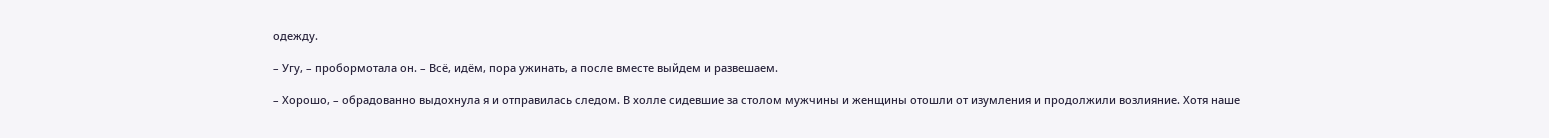одежду.

– Угу, – пробормотала он. – Всё, идём, пора ужинать, а после вместе выйдем и развешаем.

– Хорошо, – обрадованно выдохнула я и отправилась следом. В холле сидевшие за столом мужчины и женщины отошли от изумления и продолжили возлияние. Хотя наше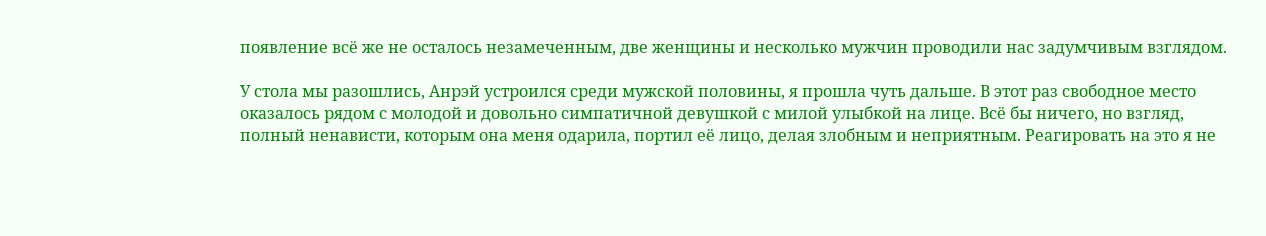появление всё же не осталось незамеченным, две женщины и несколько мужчин проводили нас задумчивым взглядом.

У стола мы разошлись, Анрэй устроился среди мужской половины, я прошла чуть дальше. В этот раз свободное место оказалось рядом с молодой и довольно симпатичной девушкой с милой улыбкой на лице. Всё бы ничего, но взгляд, полный ненависти, которым она меня одарила, портил её лицо, делая злобным и неприятным. Реагировать на это я не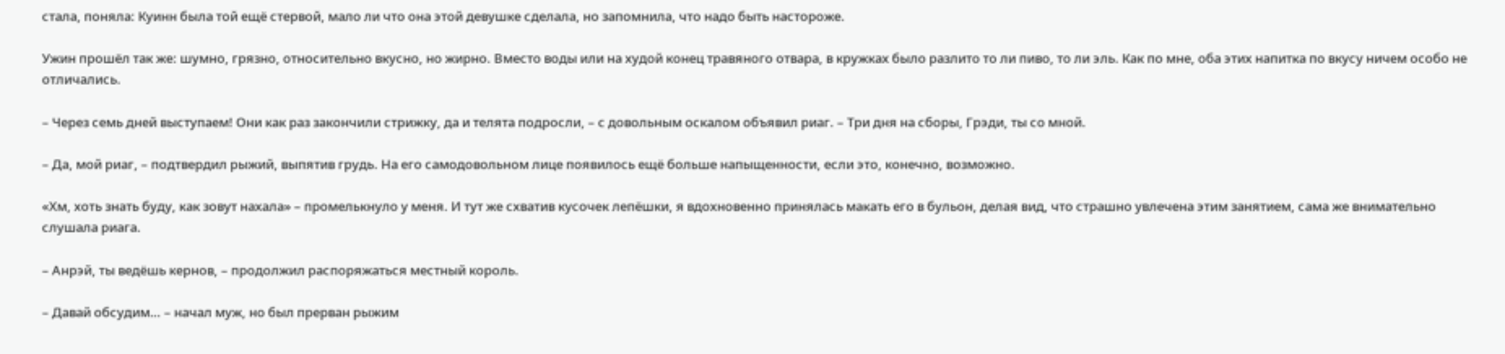стала, поняла: Куинн была той ещё стервой, мало ли что она этой девушке сделала, но запомнила, что надо быть настороже.

Ужин прошёл так же: шумно, грязно, относительно вкусно, но жирно. Вместо воды или на худой конец травяного отвара, в кружках было разлито то ли пиво, то ли эль. Как по мне, оба этих напитка по вкусу ничем особо не отличались.

– Через семь дней выступаем! Они как раз закончили стрижку, да и телята подросли, – с довольным оскалом объявил риаг. – Три дня на сборы, Грэди, ты со мной.

– Да, мой риаг, – подтвердил рыжий, выпятив грудь. На его самодовольном лице появилось ещё больше напыщенности, если это, конечно, возможно.

«Хм, хоть знать буду, как зовут нахала» – промелькнуло у меня. И тут же схватив кусочек лепёшки, я вдохновенно принялась макать его в бульон, делая вид, что страшно увлечена этим занятием, сама же внимательно слушала риага.

– Анрэй, ты ведёшь кернов, – продолжил распоряжаться местный король.

– Давай обсудим… – начал муж, но был прерван рыжим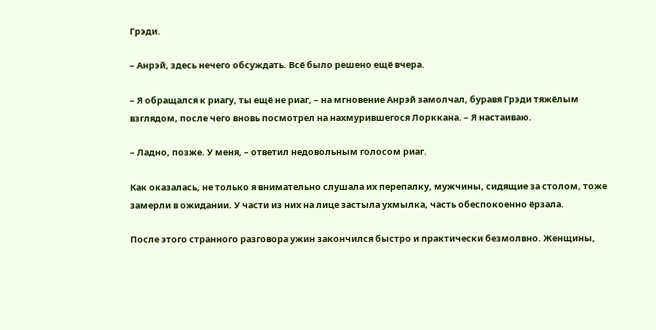Грэди.

– Анрэй, здесь нечего обсуждать. Всё было решено ещё вчера.

– Я обращался к риагу, ты ещё не риаг, – на мгновение Анрэй замолчал, буравя Грэди тяжёлым взглядом, после чего вновь посмотрел на нахмурившегося Лорккана. – Я настаиваю.

– Ладно, позже. У меня, – ответил недовольным голосом риаг.

Как оказалась, не только я внимательно слушала их перепалку, мужчины, сидящие за столом, тоже замерли в ожидании. У части из них на лице застыла ухмылка, часть обеспокоенно ёрзала.

После этого странного разговора ужин закончился быстро и практически безмолвно. Женщины,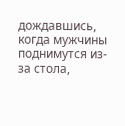дождавшись, когда мужчины поднимутся из-за стола,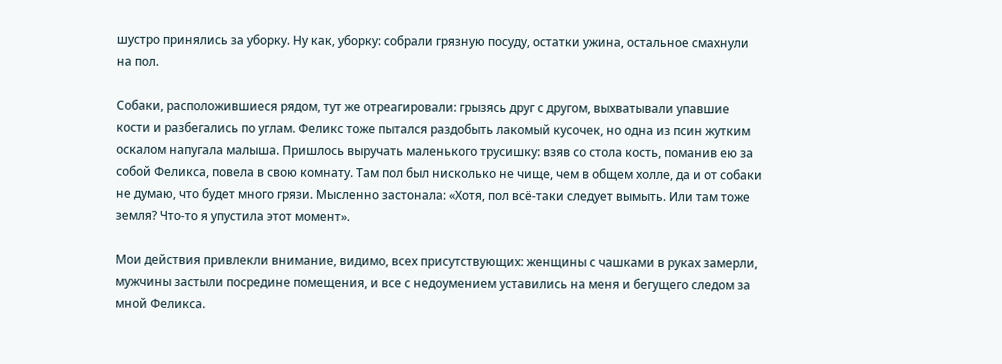шустро принялись за уборку. Ну как, уборку: собрали грязную посуду, остатки ужина, остальное смахнули на пол.

Собаки, расположившиеся рядом, тут же отреагировали: грызясь друг с другом, выхватывали упавшие кости и разбегались по углам. Феликс тоже пытался раздобыть лакомый кусочек, но одна из псин жутким оскалом напугала малыша. Пришлось выручать маленького трусишку: взяв со стола кость, поманив ею за собой Феликса, повела в свою комнату. Там пол был нисколько не чище, чем в общем холле, да и от собаки не думаю, что будет много грязи. Мысленно застонала: «Хотя, пол всё-таки следует вымыть. Или там тоже земля? Что-то я упустила этот момент».

Мои действия привлекли внимание, видимо, всех присутствующих: женщины с чашками в руках замерли, мужчины застыли посредине помещения, и все с недоумением уставились на меня и бегущего следом за мной Феликса.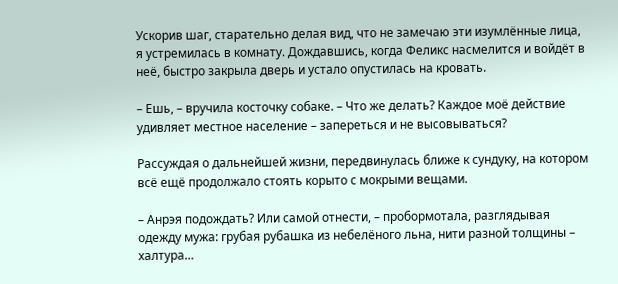Ускорив шаг, старательно делая вид, что не замечаю эти изумлённые лица, я устремилась в комнату. Дождавшись, когда Феликс насмелится и войдёт в неё, быстро закрыла дверь и устало опустилась на кровать.

– Ешь, – вручила косточку собаке. – Что же делать? Каждое моё действие удивляет местное население – запереться и не высовываться?

Рассуждая о дальнейшей жизни, передвинулась ближе к сундуку, на котором всё ещё продолжало стоять корыто с мокрыми вещами.

– Анрэя подождать? Или самой отнести, – пробормотала, разглядывая одежду мужа: грубая рубашка из небелёного льна, нити разной толщины – халтура…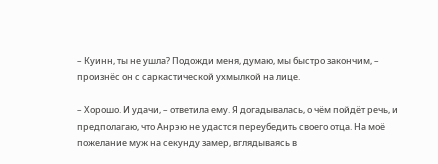– Куинн, ты не ушла? Подожди меня, думаю, мы быстро закончим, – произнёс он с саркастической ухмылкой на лице.

– Хорошо. И удачи, – ответила ему. Я догадывалась, о чём пойдёт речь, и предполагаю, что Анрэю не удастся переубедить своего отца. На моё пожелание муж на секунду замер, вглядываясь в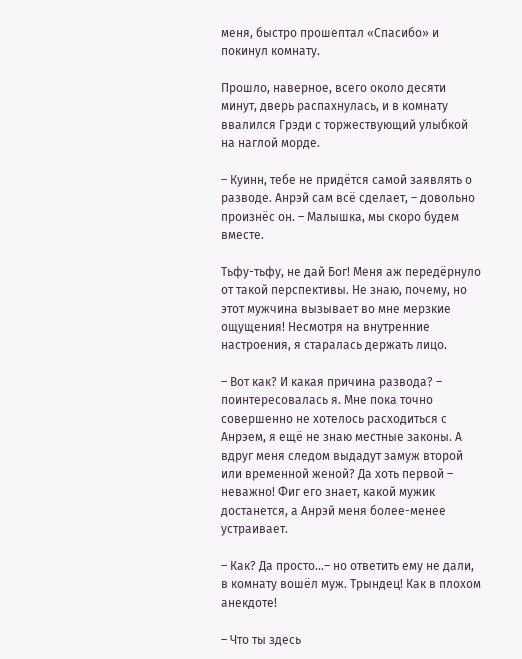меня, быстро прошептал «Спасибо» и покинул комнату.

Прошло, наверное, всего около десяти минут, дверь распахнулась, и в комнату ввалился Грэди с торжествующий улыбкой на наглой морде.

– Куинн, тебе не придётся самой заявлять о разводе. Анрэй сам всё сделает, – довольно произнёс он. – Малышка, мы скоро будем вместе.

Тьфу-тьфу, не дай Бог! Меня аж передёрнуло от такой перспективы. Не знаю, почему, но этот мужчина вызывает во мне мерзкие ощущения! Несмотря на внутренние настроения, я старалась держать лицо.

– Вот как? И какая причина развода? – поинтересовалась я. Мне пока точно совершенно не хотелось расходиться с Анрэем, я ещё не знаю местные законы. А вдруг меня следом выдадут замуж второй или временной женой? Да хоть первой – неважно! Фиг его знает, какой мужик достанется, а Анрэй меня более-менее устраивает.

– Как? Да просто…– но ответить ему не дали, в комнату вошёл муж. Трындец! Как в плохом анекдоте!

– Что ты здесь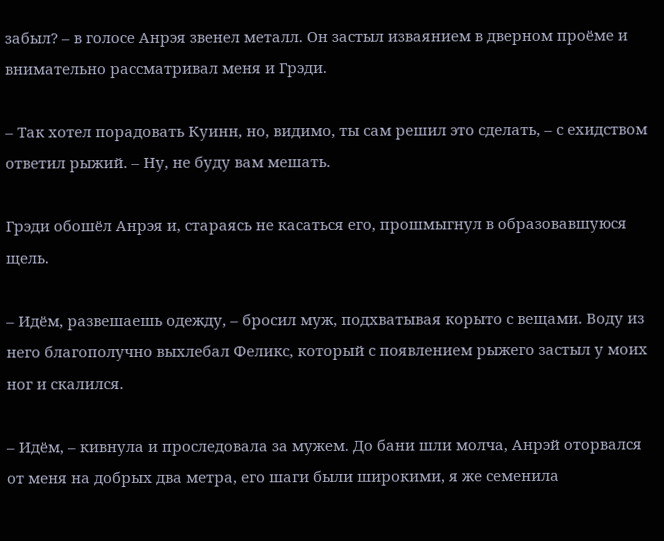забыл? – в голосе Анрэя звенел металл. Он застыл изваянием в дверном проёме и внимательно рассматривал меня и Грэди.

– Так хотел порадовать Куинн, но, видимо, ты сам решил это сделать, – с ехидством ответил рыжий. – Ну, не буду вам мешать.

Грэди обошёл Анрэя и, стараясь не касаться его, прошмыгнул в образовавшуюся щель.

– Идём, развешаешь одежду, – бросил муж, подхватывая корыто с вещами. Воду из него благополучно выхлебал Феликс, который с появлением рыжего застыл у моих ног и скалился.

– Идём, – кивнула и проследовала за мужем. До бани шли молча, Анрэй оторвался от меня на добрых два метра, его шаги были широкими, я же семенила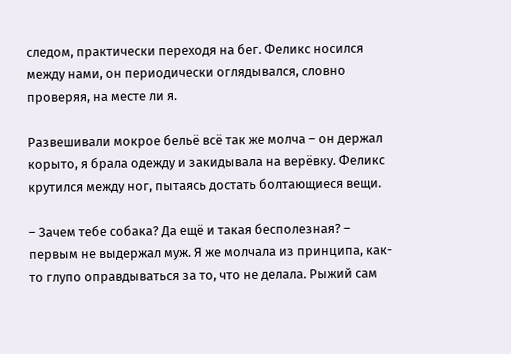следом, практически переходя на бег. Феликс носился между нами, он периодически оглядывался, словно проверяя, на месте ли я.

Развешивали мокрое бельё всё так же молча – он держал корыто, я брала одежду и закидывала на верёвку. Феликс крутился между ног, пытаясь достать болтающиеся вещи.

– Зачем тебе собака? Да ещё и такая бесполезная? – первым не выдержал муж. Я же молчала из принципа, как-то глупо оправдываться за то, что не делала. Рыжий сам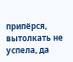припёрся, вытолкать не успела, да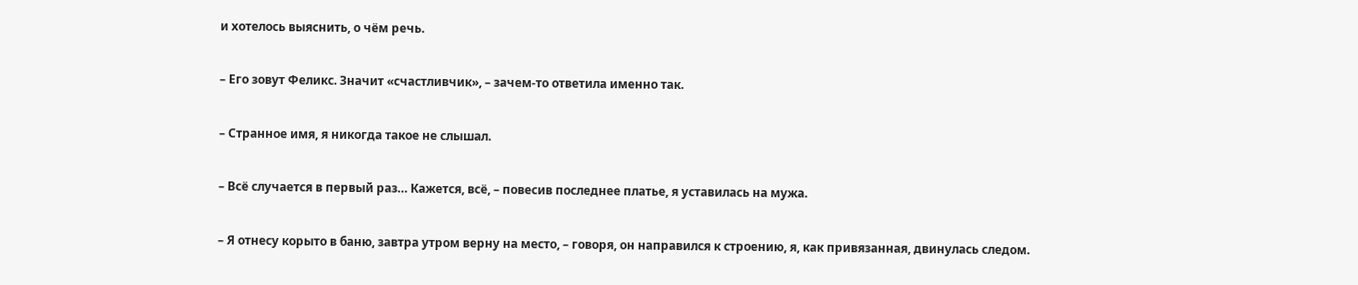и хотелось выяснить, о чём речь.

– Его зовут Феликс. Значит «счастливчик», – зачем-то ответила именно так.

– Странное имя, я никогда такое не слышал.

– Всё случается в первый раз… Кажется, всё, – повесив последнее платье, я уставилась на мужа.

– Я отнесу корыто в баню, завтра утром верну на место, – говоря, он направился к строению, я, как привязанная, двинулась следом.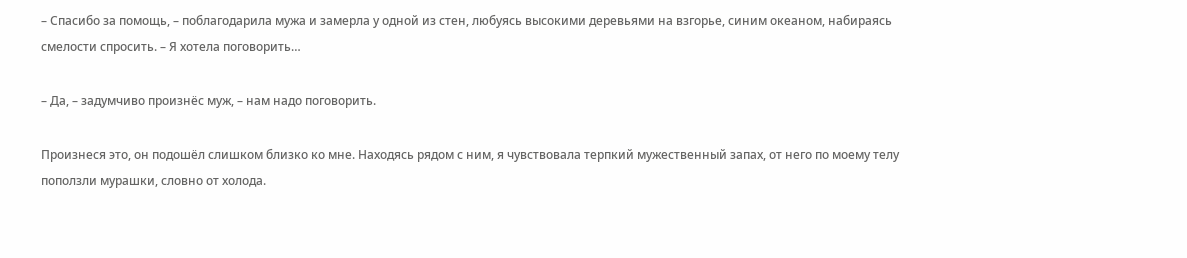– Спасибо за помощь, – поблагодарила мужа и замерла у одной из стен, любуясь высокими деревьями на взгорье, синим океаном, набираясь смелости спросить. – Я хотела поговорить…

– Да, – задумчиво произнёс муж, – нам надо поговорить.

Произнеся это, он подошёл слишком близко ко мне. Находясь рядом с ним, я чувствовала терпкий мужественный запах, от него по моему телу поползли мурашки, словно от холода.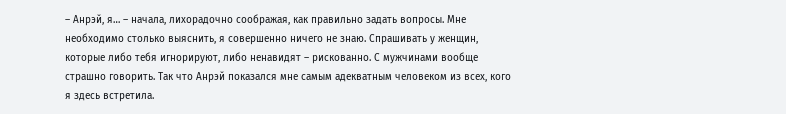– Анрэй, я… – начала, лихорадочно соображая, как правильно задать вопросы. Мне необходимо столько выяснить, я совершенно ничего не знаю. Спрашивать у женщин, которые либо тебя игнорируют, либо ненавидят – рискованно. С мужчинами вообще страшно говорить. Так что Анрэй показался мне самым адекватным человеком из всех, кого я здесь встретила.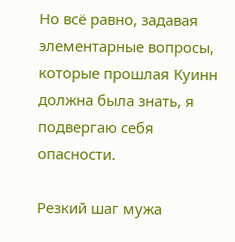Но всё равно, задавая элементарные вопросы, которые прошлая Куинн должна была знать, я подвергаю себя опасности.

Резкий шаг мужа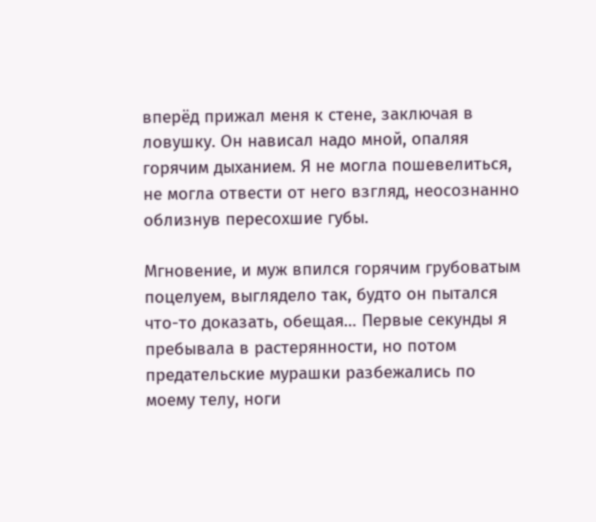вперёд прижал меня к стене, заключая в ловушку. Он нависал надо мной, опаляя горячим дыханием. Я не могла пошевелиться, не могла отвести от него взгляд, неосознанно облизнув пересохшие губы.

Мгновение, и муж впился горячим грубоватым поцелуем, выглядело так, будто он пытался что-то доказать, обещая… Первые секунды я пребывала в растерянности, но потом предательские мурашки разбежались по моему телу, ноги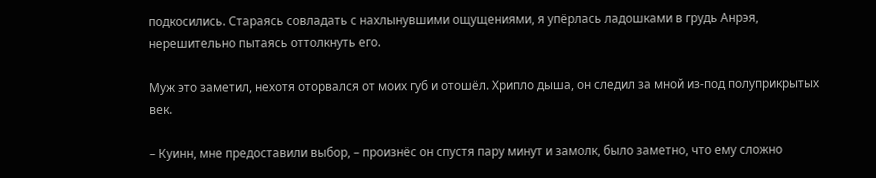подкосились. Стараясь совладать с нахлынувшими ощущениями, я упёрлась ладошками в грудь Анрэя, нерешительно пытаясь оттолкнуть его.

Муж это заметил, нехотя оторвался от моих губ и отошёл. Хрипло дыша, он следил за мной из-под полуприкрытых век.

– Куинн, мне предоставили выбор, – произнёс он спустя пару минут и замолк, было заметно, что ему сложно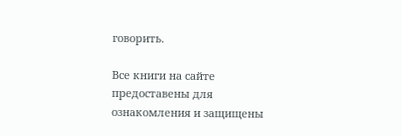говорить.

Все книги на сайте предоставены для ознакомления и защищены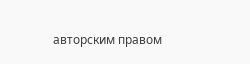авторским правом